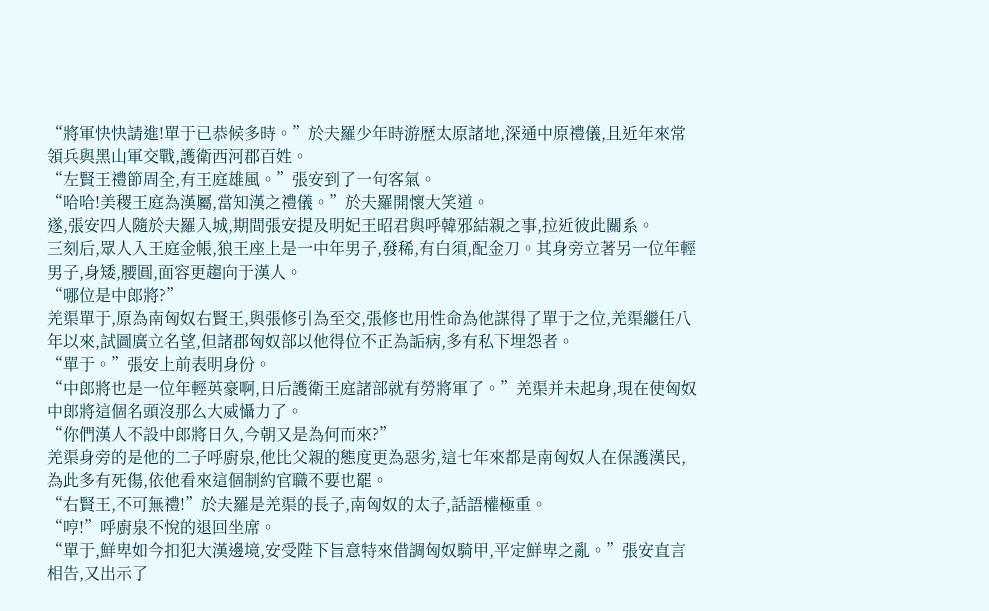“將軍快快請進!單于已恭候多時。”於夫羅少年時游歷太原諸地,深通中原禮儀,且近年來常領兵與黑山軍交戰,護衛西河郡百姓。
“左賢王禮節周全,有王庭雄風。”張安到了一句客氣。
“哈哈!美稷王庭為漢屬,當知漢之禮儀。”於夫羅開懷大笑道。
遂,張安四人隨於夫羅入城,期間張安提及明妃王昭君與呼韓邪結親之事,拉近彼此關系。
三刻后,眾人入王庭金帳,狼王座上是一中年男子,發稀,有白須,配金刀。其身旁立著另一位年輕男子,身矮,腰圓,面容更趨向于漢人。
“哪位是中郎將?”
羌渠單于,原為南匈奴右賢王,與張修引為至交,張修也用性命為他謀得了單于之位,羌渠繼任八年以來,試圖廣立名望,但諸郡匈奴部以他得位不正為詬病,多有私下埋怨者。
“單于。”張安上前表明身份。
“中郎將也是一位年輕英豪啊,日后護衛王庭諸部就有勞將軍了。”羌渠并未起身,現在使匈奴中郎將這個名頭沒那么大威懾力了。
“你們漢人不設中郎將日久,今朝又是為何而來?”
羌渠身旁的是他的二子呼廚泉,他比父親的態度更為惡劣,這七年來都是南匈奴人在保護漢民,為此多有死傷,依他看來這個制約官職不要也罷。
“右賢王,不可無禮!”於夫羅是羌渠的長子,南匈奴的太子,話語權極重。
“哼!”呼廚泉不悅的退回坐席。
“單于,鮮卑如今扣犯大漢邊境,安受陛下旨意特來借調匈奴騎甲,平定鮮卑之亂。”張安直言相告,又出示了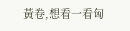黃卷,想看一看匈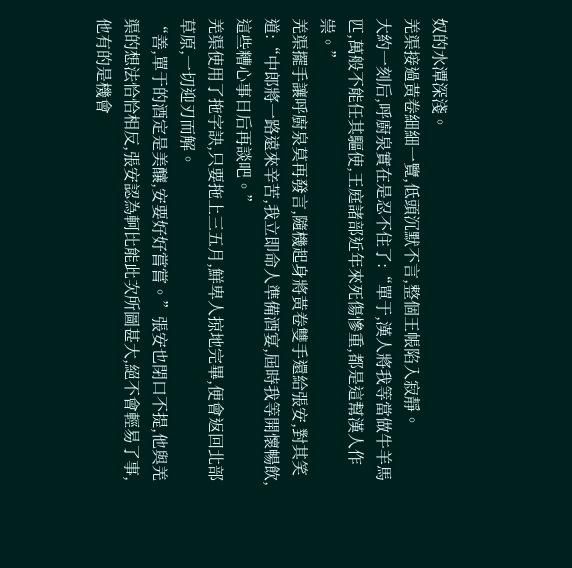奴的水潭深淺。
羌渠接過黃卷細細一覽,低頭沉默不言,整個王帳陷入寂靜。
大約一刻后,呼廚泉實在是忍不住了:“單于,漢人將我等當做牛羊馬匹,萬般不能任其驅使,王庭諸部近年來死傷慘重,都是這幫漢人作祟。”
羌渠擺手讓呼廚泉莫再發言,隨機起身將黃卷雙手還給張安,對其笑道:“中郎將一路遠來辛苦,我立即命人準備酒宴,屆時我等開懷暢飲,這些糟心事日后再談吧。”
羌渠使用了拖字訣,只要拖上三五月,鮮卑人掠地完畢,便會返回北部草原,一切迎刃而解。
“善,單于的酒定是美釀,安要好好嘗嘗。”張安也閉口不提,他與羌渠的想法恰恰相反,張安認為軻比能此次所圖甚大,絕不會輕易了事,他有的是機會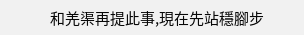和羌渠再提此事,現在先站穩腳步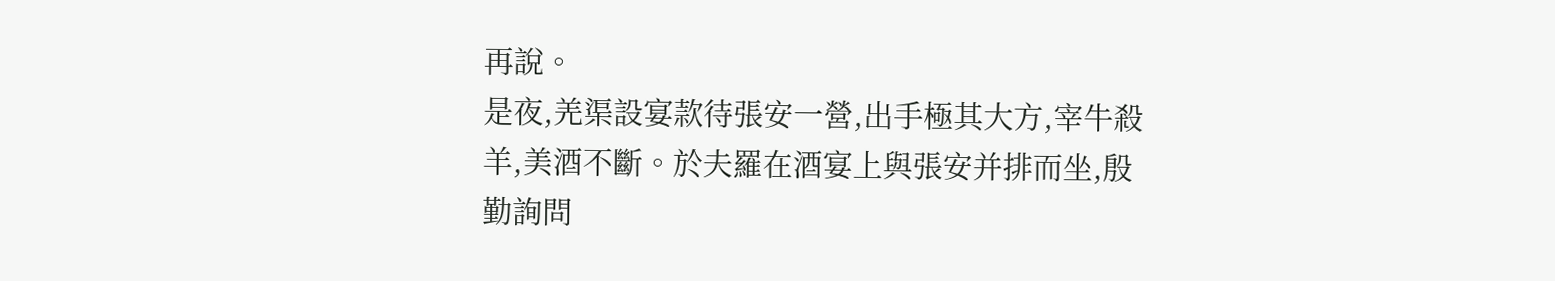再說。
是夜,羌渠設宴款待張安一營,出手極其大方,宰牛殺羊,美酒不斷。於夫羅在酒宴上與張安并排而坐,殷勤詢問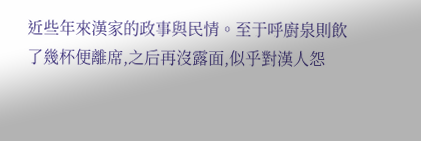近些年來漢家的政事與民情。至于呼廚泉則飲了幾杯便離席,之后再沒露面,似乎對漢人怨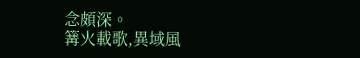念頗深。
篝火載歌,異域風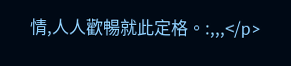情,人人歡暢就此定格。:,,,</p>